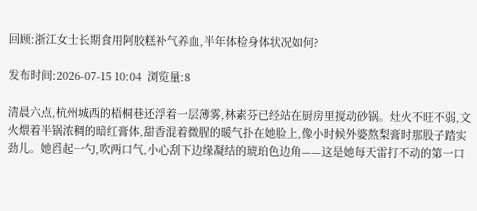回顾:浙江女士长期食用阿胶糕补气养血,半年体检身体状况如何?

发布时间:2026-07-15 10:04  浏览量:8

清晨六点,杭州城西的梧桐巷还浮着一层薄雾,林素芬已经站在厨房里搅动砂锅。灶火不旺不弱,文火煨着半锅浓稠的暗红膏体,甜香混着微腥的暖气扑在她脸上,像小时候外婆熬梨膏时那股子踏实劲儿。她舀起一勺,吹两口气,小心刮下边缘凝结的琥珀色边角——这是她每天雷打不动的第一口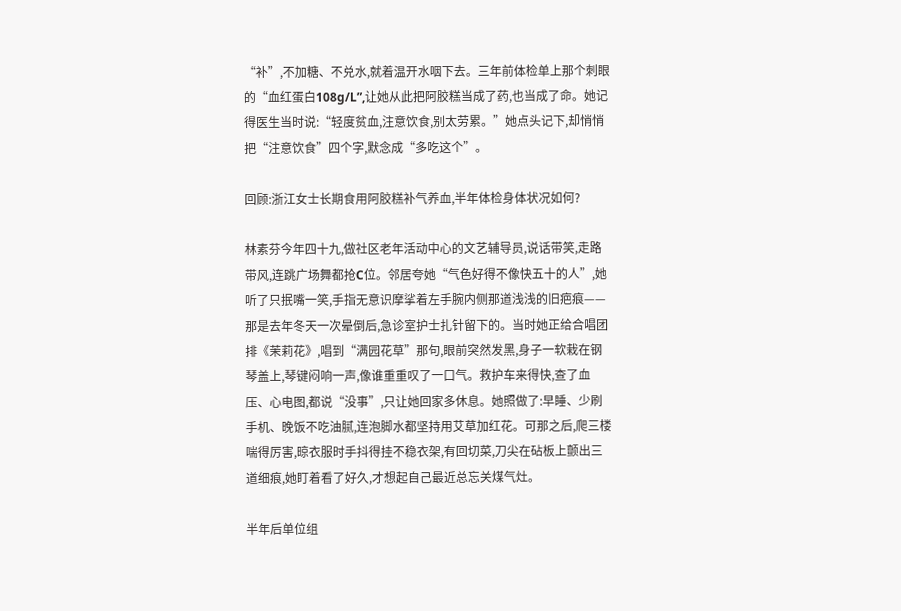“补”,不加糖、不兑水,就着温开水咽下去。三年前体检单上那个刺眼的“血红蛋白108g/L”,让她从此把阿胶糕当成了药,也当成了命。她记得医生当时说:“轻度贫血,注意饮食,别太劳累。”她点头记下,却悄悄把“注意饮食”四个字,默念成“多吃这个”。

回顾:浙江女士长期食用阿胶糕补气养血,半年体检身体状况如何?

林素芬今年四十九,做社区老年活动中心的文艺辅导员,说话带笑,走路带风,连跳广场舞都抢C位。邻居夸她“气色好得不像快五十的人”,她听了只抿嘴一笑,手指无意识摩挲着左手腕内侧那道浅浅的旧疤痕——那是去年冬天一次晕倒后,急诊室护士扎针留下的。当时她正给合唱团排《茉莉花》,唱到“满园花草”那句,眼前突然发黑,身子一软栽在钢琴盖上,琴键闷响一声,像谁重重叹了一口气。救护车来得快,查了血压、心电图,都说“没事”,只让她回家多休息。她照做了:早睡、少刷手机、晚饭不吃油腻,连泡脚水都坚持用艾草加红花。可那之后,爬三楼喘得厉害,晾衣服时手抖得挂不稳衣架,有回切菜,刀尖在砧板上颤出三道细痕,她盯着看了好久,才想起自己最近总忘关煤气灶。

半年后单位组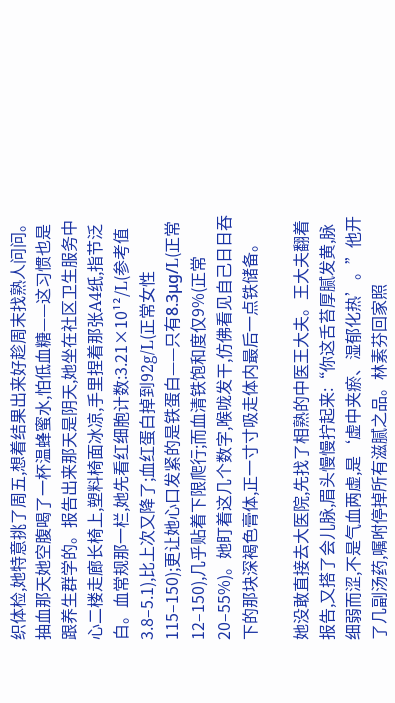织体检,她特意挑了周五,想着结果出来好趁周末找熟人问问。抽血那天她空腹喝了一杯温蜂蜜水,怕低血糖——这习惯也是跟养生群学的。报告出来那天是阴天,她坐在社区卫生服务中心二楼走廊长椅上,塑料椅面冰凉,手里捏着那张A4纸,指节泛白。血常规那一栏,她先看红细胞计数:3.21×10¹²/L(参考值3.8–5.1),比上次又降了;血红蛋白掉到92g/L(正常女性115–150);更让她心口发紧的是铁蛋白——只有8.3μg/L(正常12–150),几乎贴着下限爬行;而血清铁饱和度仅9%(正常20–55%)。她盯着这几个数字,喉咙发干,仿佛看见自己日日吞下的那块深褐色膏体,正一寸寸吸走体内最后一点铁储备。

她没敢直接去大医院,先找了相熟的中医王大夫。王大夫翻着报告,又搭了会儿脉,眉头慢慢拧起来:“你这舌苔厚腻发黄,脉细弱而涩,不是气血两虚,是‘虚中夹瘀、湿郁化热’。”他开了几副汤药,嘱咐停掉所有滋腻之品。林素芬回家照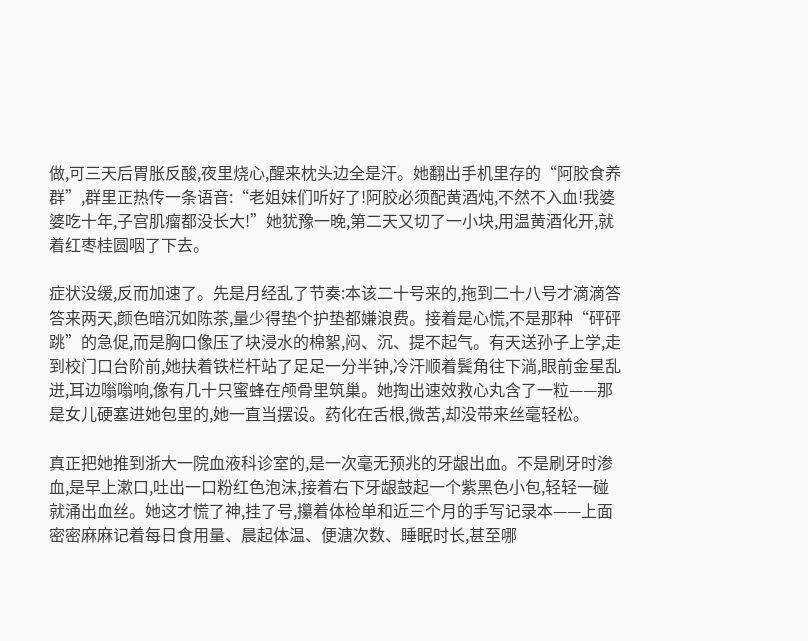做,可三天后胃胀反酸,夜里烧心,醒来枕头边全是汗。她翻出手机里存的“阿胶食养群”,群里正热传一条语音:“老姐妹们听好了!阿胶必须配黄酒炖,不然不入血!我婆婆吃十年,子宫肌瘤都没长大!”她犹豫一晚,第二天又切了一小块,用温黄酒化开,就着红枣桂圆咽了下去。

症状没缓,反而加速了。先是月经乱了节奏:本该二十号来的,拖到二十八号才滴滴答答来两天,颜色暗沉如陈茶,量少得垫个护垫都嫌浪费。接着是心慌,不是那种“砰砰跳”的急促,而是胸口像压了块浸水的棉絮,闷、沉、提不起气。有天送孙子上学,走到校门口台阶前,她扶着铁栏杆站了足足一分半钟,冷汗顺着鬓角往下淌,眼前金星乱迸,耳边嗡嗡响,像有几十只蜜蜂在颅骨里筑巢。她掏出速效救心丸含了一粒——那是女儿硬塞进她包里的,她一直当摆设。药化在舌根,微苦,却没带来丝毫轻松。

真正把她推到浙大一院血液科诊室的,是一次毫无预兆的牙龈出血。不是刷牙时渗血,是早上漱口,吐出一口粉红色泡沫,接着右下牙龈鼓起一个紫黑色小包,轻轻一碰就涌出血丝。她这才慌了神,挂了号,攥着体检单和近三个月的手写记录本——上面密密麻麻记着每日食用量、晨起体温、便溏次数、睡眠时长,甚至哪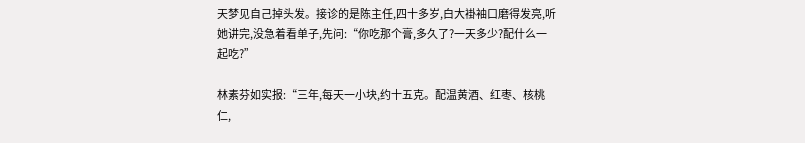天梦见自己掉头发。接诊的是陈主任,四十多岁,白大褂袖口磨得发亮,听她讲完,没急着看单子,先问:“你吃那个膏,多久了?一天多少?配什么一起吃?”

林素芬如实报:“三年,每天一小块,约十五克。配温黄酒、红枣、核桃仁,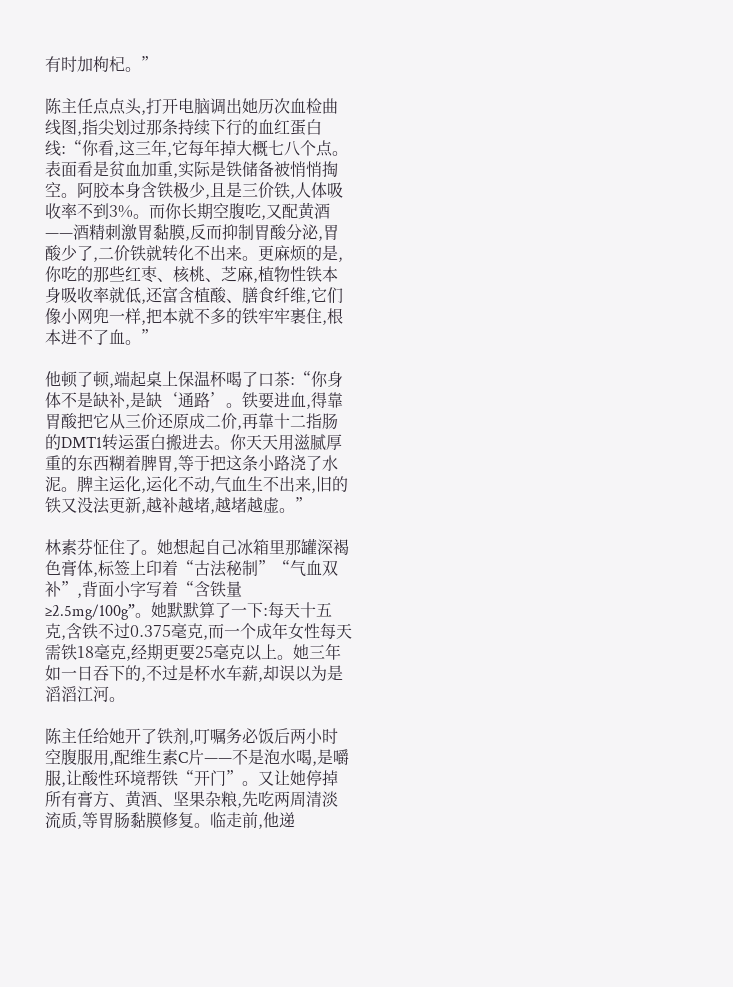有时加枸杞。”

陈主任点点头,打开电脑调出她历次血检曲线图,指尖划过那条持续下行的血红蛋白线:“你看,这三年,它每年掉大概七八个点。表面看是贫血加重,实际是铁储备被悄悄掏空。阿胶本身含铁极少,且是三价铁,人体吸收率不到3%。而你长期空腹吃,又配黄酒——酒精刺激胃黏膜,反而抑制胃酸分泌,胃酸少了,二价铁就转化不出来。更麻烦的是,你吃的那些红枣、核桃、芝麻,植物性铁本身吸收率就低,还富含植酸、膳食纤维,它们像小网兜一样,把本就不多的铁牢牢裹住,根本进不了血。”

他顿了顿,端起桌上保温杯喝了口茶:“你身体不是缺补,是缺‘通路’。铁要进血,得靠胃酸把它从三价还原成二价,再靠十二指肠的DMT1转运蛋白搬进去。你天天用滋腻厚重的东西糊着脾胃,等于把这条小路浇了水泥。脾主运化,运化不动,气血生不出来,旧的铁又没法更新,越补越堵,越堵越虚。”

林素芬怔住了。她想起自己冰箱里那罐深褐色膏体,标签上印着“古法秘制”“气血双补”,背面小字写着“含铁量≥2.5mg/100g”。她默默算了一下:每天十五克,含铁不过0.375毫克,而一个成年女性每天需铁18毫克,经期更要25毫克以上。她三年如一日吞下的,不过是杯水车薪,却误以为是滔滔江河。

陈主任给她开了铁剂,叮嘱务必饭后两小时空腹服用,配维生素C片——不是泡水喝,是嚼服,让酸性环境帮铁“开门”。又让她停掉所有膏方、黄酒、坚果杂粮,先吃两周清淡流质,等胃肠黏膜修复。临走前,他递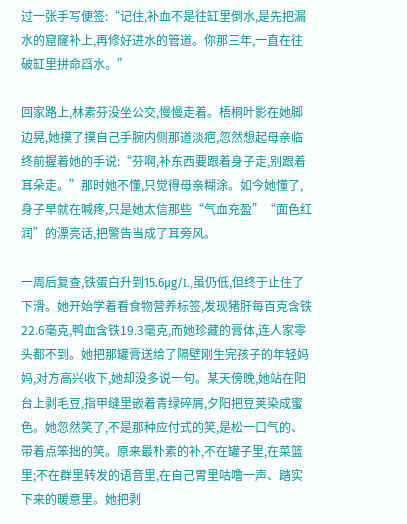过一张手写便签:“记住,补血不是往缸里倒水,是先把漏水的窟窿补上,再修好进水的管道。你那三年,一直在往破缸里拼命舀水。”

回家路上,林素芬没坐公交,慢慢走着。梧桐叶影在她脚边晃,她摸了摸自己手腕内侧那道淡疤,忽然想起母亲临终前握着她的手说:“芬啊,补东西要跟着身子走,别跟着耳朵走。”那时她不懂,只觉得母亲糊涂。如今她懂了,身子早就在喊疼,只是她太信那些“气血充盈”“面色红润”的漂亮话,把警告当成了耳旁风。

一周后复查,铁蛋白升到15.6μg/L,虽仍低,但终于止住了下滑。她开始学着看食物营养标签,发现猪肝每百克含铁22.6毫克,鸭血含铁19.3毫克,而她珍藏的膏体,连人家零头都不到。她把那罐膏送给了隔壁刚生完孩子的年轻妈妈,对方高兴收下,她却没多说一句。某天傍晚,她站在阳台上剥毛豆,指甲缝里嵌着青绿碎屑,夕阳把豆荚染成蜜色。她忽然笑了,不是那种应付式的笑,是松一口气的、带着点笨拙的笑。原来最朴素的补,不在罐子里,在菜篮里;不在群里转发的语音里,在自己胃里咕噜一声、踏实下来的暖意里。她把剥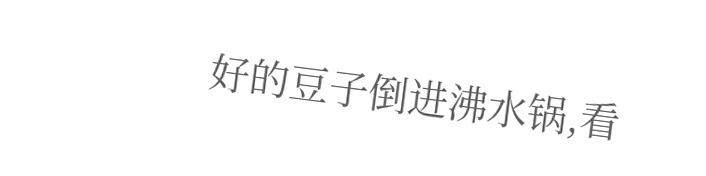好的豆子倒进沸水锅,看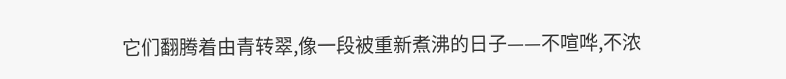它们翻腾着由青转翠,像一段被重新煮沸的日子——不喧哗,不浓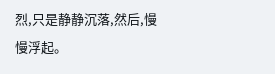烈,只是静静沉落,然后,慢慢浮起。